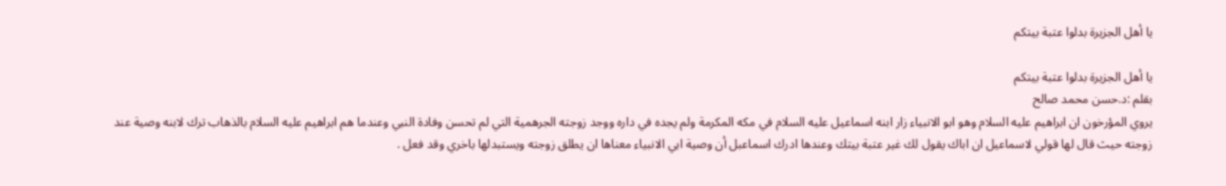يا أهل الجزيرة بدلوا عتبة بيتكم

يا أهل الجزيرة بدلوا عتبة بيتكم
بقلم :د.حسن محمد صالح
يروي المؤرخون ان ابراهيم عليه السلام وهو ابو الانبياء زار ابنه اسماعيل عليه السلام في مكه المكرمة ولم يجده في داره ووجد زوجته الجرهمية التي لم تحسن وفادة النبي وعندما هم ابراهيم عليه السلام بالذهاب ترك لابنه وصية عند زوجته حيث قال لها قولي لاسماعيل ان اباك يقول لك غير عتبة بيتك وعندها ادرك اسماعبل أن وصية ابي الانبياء معناها ان يطلق زوجته ويستبدلها باخري وقد فعل .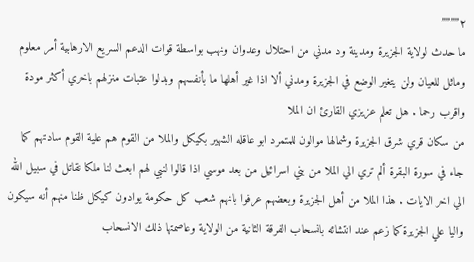٢””””
ما حدث لولاية الجزيرة ومدينة ود مدني من احتلال وعدوان ونهب بواسطة قوات الدعم السريع الارهابية أمر معلوم وماثل للعيان ولن يتغير الوضع في الجزيرة ومدني ألا اذا غير أهلها ما بأنفسهم وبدلوا عتبات منزلهم باخري أكثر مودة واقرب رحما . هل تعلم عزيزي القارئ ان الملا
من سكان قري شرق الجزيرة وشمالها موالون للمتمرد ابو عاقله الشهير بكيكل والملا من القوم هم علية القوم سادتهم كما جاء في سورة البقرة ألم تري الي الملا من بني اسرائيل من بعد موسي اذا قالوا لنبي لهم ابعث لنا ملكا نقاتل في سبيل الله الي اخر الايات . هذا الملا من أهل الجزيرة وبعضهم عرفوا بانهم شعب كل حكومة يوادون كيكل ظنا منهم أنه سيكون واليا علي الجزيرة كما زعم عند انتشائه بانسحاب الفرقة الثانية من الولاية وعاصمتها ذلك الانسحاب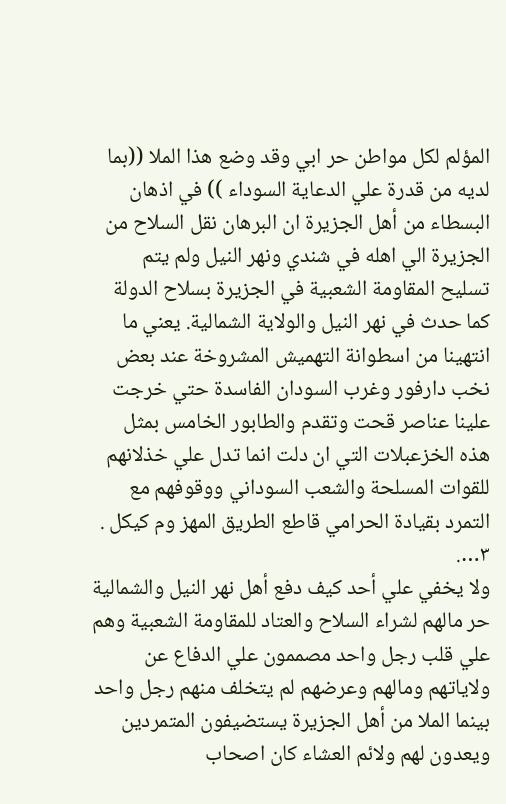المؤلم لكل مواطن حر ابي وقد وضع هذا الملا ((بما لديه من قدرة علي الدعاية السوداء )) في اذهان البسطاء من أهل الجزيرة ان البرهان نقل السلاح من الجزيرة الي اهله في شندي ونهر النيل ولم يتم تسليح المقاومة الشعبية في الجزيرة بسلاح الدولة كما حدث في نهر النيل والولاية الشمالية. يعني ما انتهينا من اسطوانة التهميش المشروخة عند بعض نخب دارفور وغرب السودان الفاسدة حتي خرجت علينا عناصر قحت وتقدم والطابور الخامس بمثل هذه الخزعبلات التي ان دلت انما تدل علي خذلانهم للقوات المسلحة والشعب السوداني ووقوفهم مع التمرد بقيادة الحرامي قاطع الطريق المهز وم كيكل .
٣….
ولا يخفي علي أحد كيف دفع أهل نهر النيل والشمالية حر مالهم لشراء السلاح والعتاد للمقاومة الشعبية وهم علي قلب رجل واحد مصممون علي الدفاع عن ولاياتهم ومالهم وعرضهم لم يتخلف منهم رجل واحد بينما الملا من أهل الجزيرة يستضيفون المتمردين ويعدون لهم ولائم العشاء كان اصحاب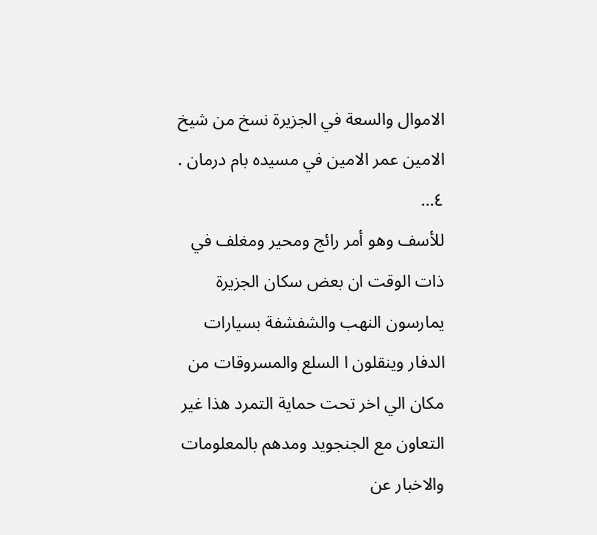الاموال والسعة في الجزيرة نسخ من شيخ الامين عمر الامين في مسيده بام درمان .
٤…
للأسف وهو أمر رائج ومحير ومغلف في ذات الوقت ان بعض سكان الجزيرة يمارسون النهب والشفشفة بسيارات الدفار وينقلون ا السلع والمسروقات من مكان الي اخر تحت حماية التمرد هذا غير التعاون مع الجنجويد ومدهم بالمعلومات والاخبار عن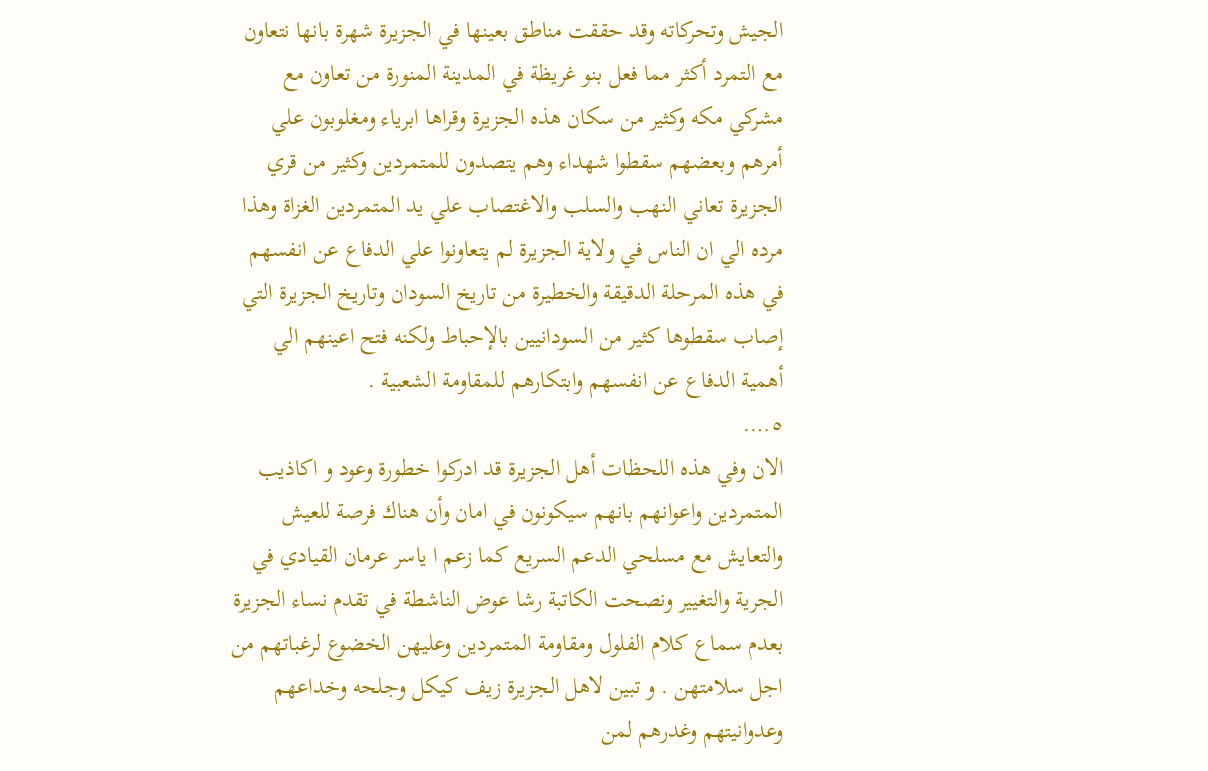الجيش وتحركاته وقد حققت مناطق بعينها في الجزيرة شهرة بانها نتعاون مع التمرد أكثر مما فعل بنو غريظة في المدينة المنورة من تعاون مع مشركي مكه وكثير من سكان هذه الجزيرة وقراها ابرياء ومغلوبون علي أمرهم وبعضهم سقطوا شهداء وهم يتصدون للمتمردين وكثير من قري الجزيرة تعاني النهب والسلب والاغتصاب علي يد المتمردين الغزاة وهذا مرده الي ان الناس في ولاية الجزيرة لم يتعاونوا علي الدفاع عن انفسهم في هذه المرحلة الدقيقة والخطيرة من تاريخ السودان وتاريخ الجزيرة التي إصاب سقطوها كثير من السودانيين بالإحباط ولكنه فتح اعينهم الي أهمية الدفاع عن انفسهم وابتكارهم للمقاومة الشعبية .
٥….
الان وفي هذه اللحظات أهل الجزيرة قد ادركوا خطورة وعود و اكاذيب المتمردين واعوانهم بانهم سيكونون في امان وأن هناك فرصة للعيش والتعايش مع مسلحي الدعم السريع كما زعم ا ياسر عرمان القيادي في الجرية والتغيير ونصحت الكاتبة رشا عوض الناشطة في تقدم نساء الجزيرة بعدم سماع كلام الفلول ومقاومة المتمردين وعليهن الخضوع لرغباتهم من اجل سلامتهن . و تبين لاهل الجزيرة زيف كيكل وجلحه وخداعهم وعدوانيتهم وغدرهم لمن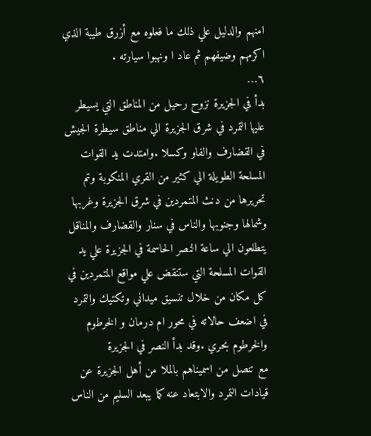امنهم والدليل علي ذلك ما فعلوه مع أزرق طيبة الذي اكرمهم وضيفهم ثم عاد ا ونهبوا سيارته .
٦…
بدأ في الجزيرة نزوح رحيل من المناطق التي يسيطر عليها التمرد في شرق الجزيرة الي مناطق سيطرة الجيش في القضارف والفاو وكسلا .وامتدت يد القوات المسلحة الطويلة الي كثير من القري المنكوبة وتم تحريرها من دنث المتمردين في شرق الجزيرة وغربها وشمالها وجنوبها والناس في سنار والقضارف والمناقل يتطلعون الي ساعة النصر الحاسمة في الجزيرة علي يد القوات المسلحة التي ستنقض علي مواقع المتمردين في كل مكان من خلال تنسيق ميداني وتكتيك والتمرد في اضعف حالاته في محور ام درمان و الخرطوم والخرطوم بحري .وقد بدأ النصر في الجزيرة
مع تنصل من اسميناهم بالملا من أهل الجزيرة عن قيادات التمرد والابتعاد عنه كما يبعد السليم من الناس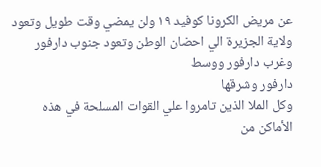عن مريض الكرونا كوفيد ١٩ ولن يمضي وقت طويل وتعود ولاية الجزيرة الي احضان الوطن وتعود جنوب دارفور وغرب دارفور ووسط
دارفور وشرقها
وكل الملا الذين تامروا علي القوات المسلحة في هذه الأماكن من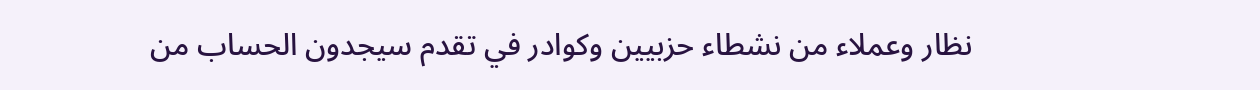نظار وعملاء من نشطاء حزبيين وكوادر في تقدم سيجدون الحساب من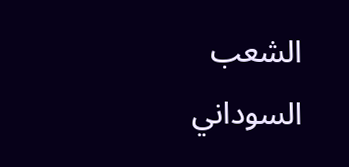الشعب السوداني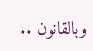وبالقانون ..